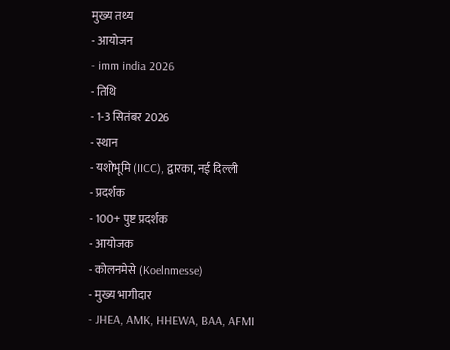मुख्य तथ्य
- आयोजन
- imm india 2026
- तिथि
- 1-3 सितंबर 2026
- स्थान
- यशोभूमि (IICC), द्वारका, नई दिल्ली
- प्रदर्शक
- 100+ पुष्ट प्रदर्शक
- आयोजक
- कोलनमेसे (Koelnmesse)
- मुख्य भागीदार
- JHEA, AMK, HHEWA, BAA, AFMI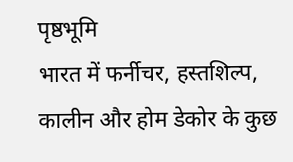पृष्ठभूमि
भारत में फर्नीचर, हस्तशिल्प, कालीन और होम डेकोर के कुछ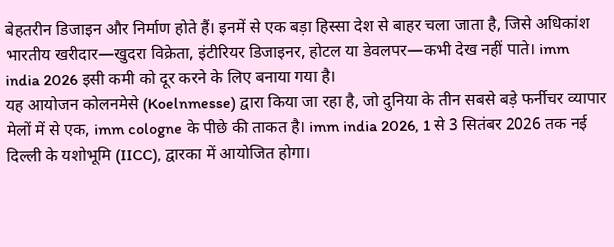बेहतरीन डिजाइन और निर्माण होते हैं। इनमें से एक बड़ा हिस्सा देश से बाहर चला जाता है, जिसे अधिकांश भारतीय खरीदार—खुदरा विक्रेता, इंटीरियर डिजाइनर, होटल या डेवलपर—कभी देख नहीं पाते। imm india 2026 इसी कमी को दूर करने के लिए बनाया गया है।
यह आयोजन कोलनमेसे (Koelnmesse) द्वारा किया जा रहा है, जो दुनिया के तीन सबसे बड़े फर्नीचर व्यापार मेलों में से एक, imm cologne के पीछे की ताकत है। imm india 2026, 1 से 3 सितंबर 2026 तक नई दिल्ली के यशोभूमि (IICC), द्वारका में आयोजित होगा।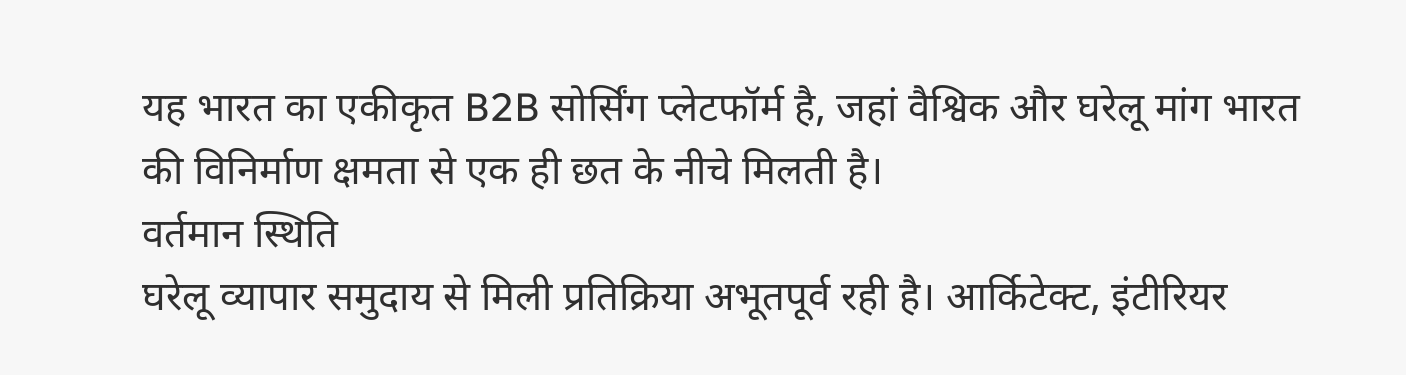यह भारत का एकीकृत B2B सोर्सिंग प्लेटफॉर्म है, जहां वैश्विक और घरेलू मांग भारत की विनिर्माण क्षमता से एक ही छत के नीचे मिलती है।
वर्तमान स्थिति
घरेलू व्यापार समुदाय से मिली प्रतिक्रिया अभूतपूर्व रही है। आर्किटेक्ट, इंटीरियर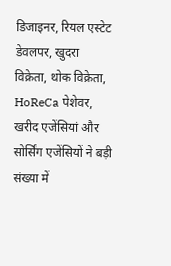डिजाइनर, रियल एस्टेट डेवलपर, खुदरा विक्रेता, थोक विक्रेता, HoReCa पेशेवर, खरीद एजेंसियां और सोर्सिंग एजेंसियों ने बड़ी संख्या में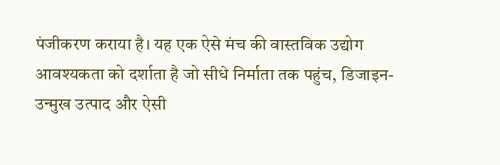पंजीकरण कराया है। यह एक ऐसे मंच की वास्तविक उद्योग आवश्यकता को दर्शाता है जो सीधे निर्माता तक पहुंच, डिजाइन-उन्मुख उत्पाद और ऐसी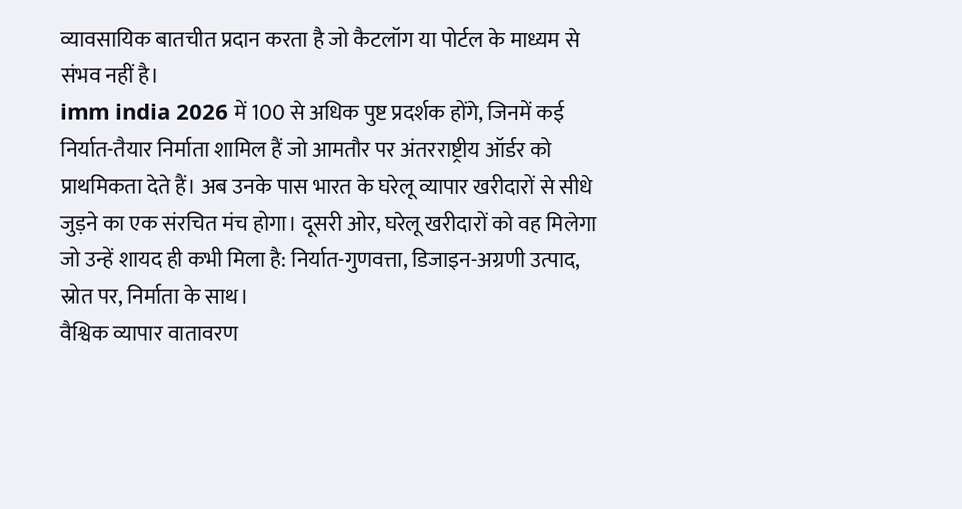व्यावसायिक बातचीत प्रदान करता है जो कैटलॉग या पोर्टल के माध्यम से संभव नहीं है।
imm india 2026 में 100 से अधिक पुष्ट प्रदर्शक होंगे, जिनमें कई निर्यात-तैयार निर्माता शामिल हैं जो आमतौर पर अंतरराष्ट्रीय ऑर्डर को प्राथमिकता देते हैं। अब उनके पास भारत के घरेलू व्यापार खरीदारों से सीधे जुड़ने का एक संरचित मंच होगा। दूसरी ओर, घरेलू खरीदारों को वह मिलेगा जो उन्हें शायद ही कभी मिला है: निर्यात-गुणवत्ता, डिजाइन-अग्रणी उत्पाद, स्रोत पर, निर्माता के साथ।
वैश्विक व्यापार वातावरण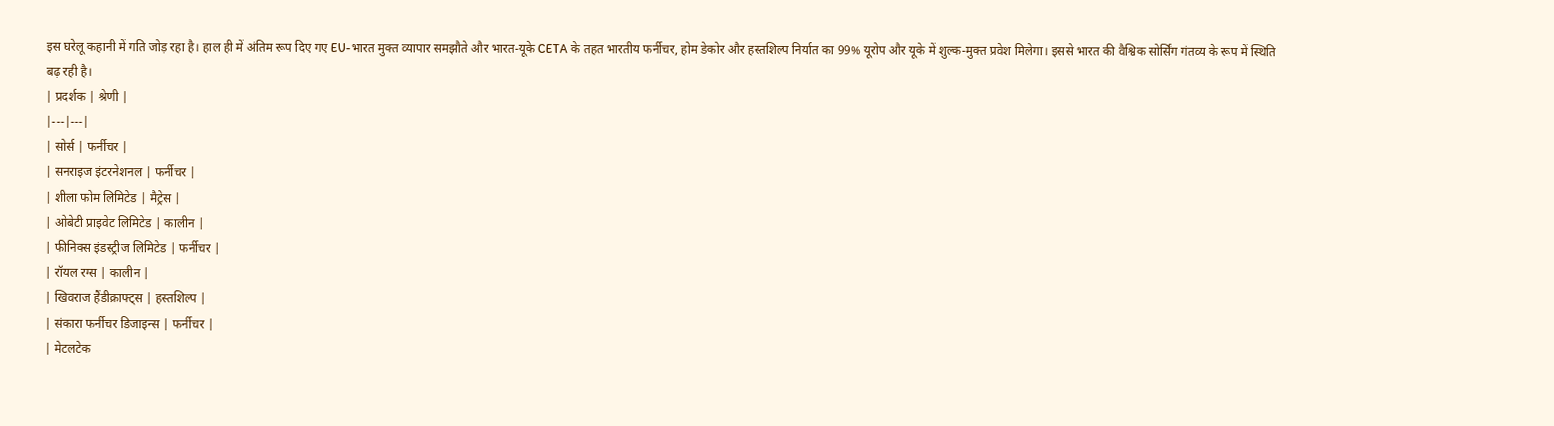इस घरेलू कहानी में गति जोड़ रहा है। हाल ही में अंतिम रूप दिए गए EU-भारत मुक्त व्यापार समझौते और भारत-यूके CETA के तहत भारतीय फर्नीचर, होम डेकोर और हस्तशिल्प निर्यात का 99% यूरोप और यूके में शुल्क-मुक्त प्रवेश मिलेगा। इससे भारत की वैश्विक सोर्सिंग गंतव्य के रूप में स्थिति बढ़ रही है।
| प्रदर्शक | श्रेणी |
|---|---|
| सोर्स | फर्नीचर |
| सनराइज इंटरनेशनल | फर्नीचर |
| शीला फोम लिमिटेड | मैट्रेस |
| ओबेटी प्राइवेट लिमिटेड | कालीन |
| फीनिक्स इंडस्ट्रीज लिमिटेड | फर्नीचर |
| रॉयल रग्स | कालीन |
| खिवराज हैंडीक्राफ्ट्स | हस्तशिल्प |
| संकारा फर्नीचर डिजाइन्स | फर्नीचर |
| मेटलटेक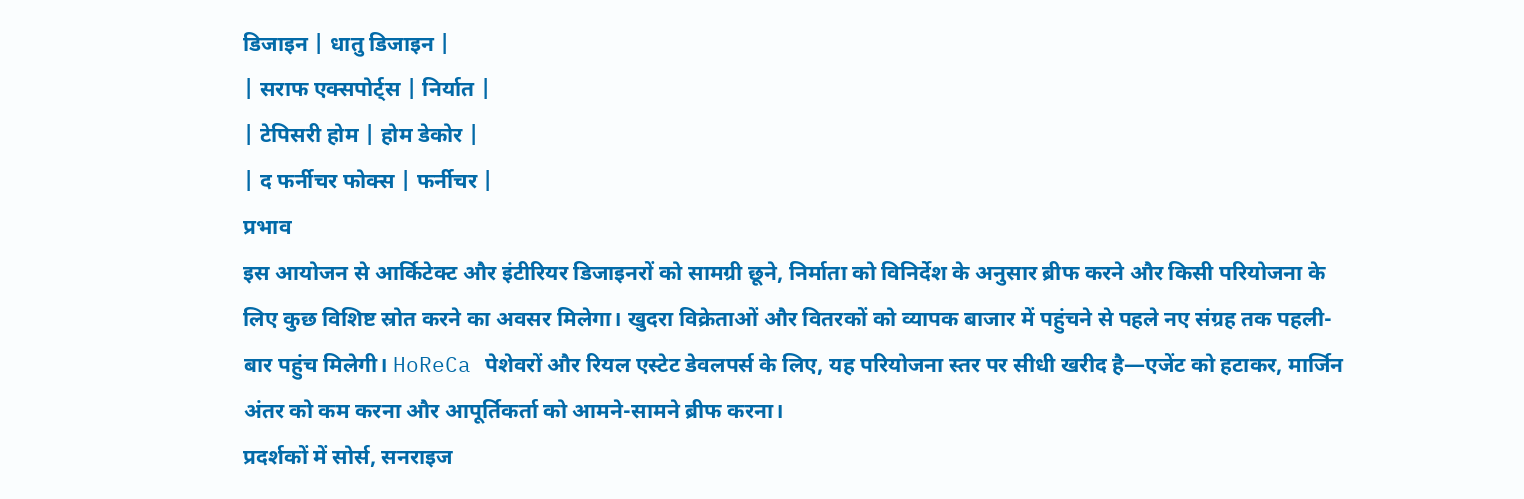डिजाइन | धातु डिजाइन |
| सराफ एक्सपोर्ट्स | निर्यात |
| टेपिसरी होम | होम डेकोर |
| द फर्नीचर फोक्स | फर्नीचर |
प्रभाव
इस आयोजन से आर्किटेक्ट और इंटीरियर डिजाइनरों को सामग्री छूने, निर्माता को विनिर्देश के अनुसार ब्रीफ करने और किसी परियोजना के लिए कुछ विशिष्ट स्रोत करने का अवसर मिलेगा। खुदरा विक्रेताओं और वितरकों को व्यापक बाजार में पहुंचने से पहले नए संग्रह तक पहली-बार पहुंच मिलेगी। HoReCa पेशेवरों और रियल एस्टेट डेवलपर्स के लिए, यह परियोजना स्तर पर सीधी खरीद है—एजेंट को हटाकर, मार्जिन अंतर को कम करना और आपूर्तिकर्ता को आमने-सामने ब्रीफ करना।
प्रदर्शकों में सोर्स, सनराइज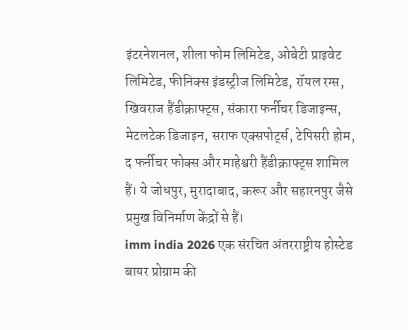इंटरनेशनल, शीला फोम लिमिटेड, ओबेटी प्राइवेट लिमिटेड, फीनिक्स इंडस्ट्रीज लिमिटेड, रॉयल रग्स, खिवराज हैंडीक्राफ्ट्स, संकारा फर्नीचर डिजाइन्स, मेटलटेक डिजाइन, सराफ एक्सपोर्ट्स, टेपिसरी होम, द फर्नीचर फोक्स और माहेश्वरी हैंडीक्राफ्ट्स शामिल हैं। ये जोधपुर, मुरादाबाद, करूर और सहारनपुर जैसे प्रमुख विनिर्माण केंद्रों से हैं।
imm india 2026 एक संरचित अंतरराष्ट्रीय होस्टेड बायर प्रोग्राम की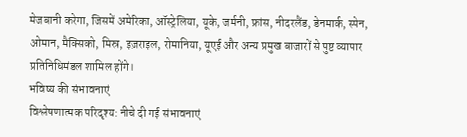मेजबानी करेगा, जिसमें अमेरिका, ऑस्ट्रेलिया, यूके, जर्मनी, फ्रांस, नीदरलैंड, डेनमार्क, स्पेन, ओमान, मैक्सिको, मिस्र, इज़राइल, रोमानिया, यूएई और अन्य प्रमुख बाजारों से पुष्ट व्यापार प्रतिनिधिमंडल शामिल होंगे।
भविष्य की संभावनाएं
विश्लेषणात्मक परिदृश्य: नीचे दी गई संभावनाएं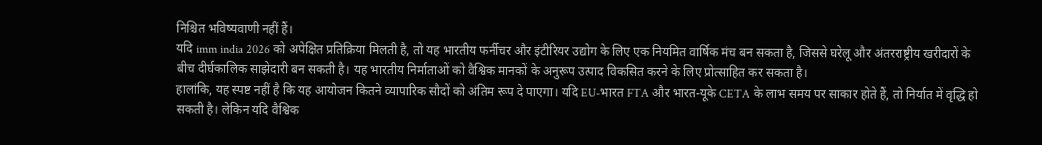निश्चित भविष्यवाणी नहीं हैं।
यदि imm india 2026 को अपेक्षित प्रतिक्रिया मिलती है, तो यह भारतीय फर्नीचर और इंटीरियर उद्योग के लिए एक नियमित वार्षिक मंच बन सकता है, जिससे घरेलू और अंतरराष्ट्रीय खरीदारों के बीच दीर्घकालिक साझेदारी बन सकती है। यह भारतीय निर्माताओं को वैश्विक मानकों के अनुरूप उत्पाद विकसित करने के लिए प्रोत्साहित कर सकता है।
हालांकि, यह स्पष्ट नहीं है कि यह आयोजन कितने व्यापारिक सौदों को अंतिम रूप दे पाएगा। यदि EU-भारत FTA और भारत-यूके CETA के लाभ समय पर साकार होते हैं, तो निर्यात में वृद्धि हो सकती है। लेकिन यदि वैश्विक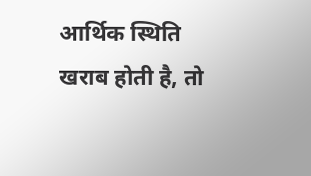आर्थिक स्थिति खराब होती है, तो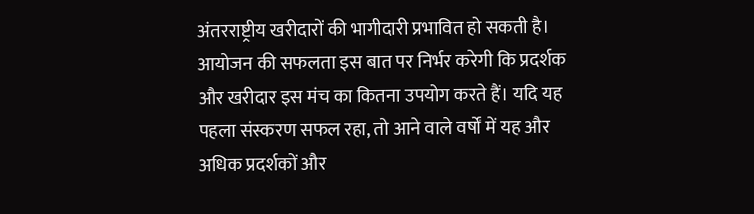अंतरराष्ट्रीय खरीदारों की भागीदारी प्रभावित हो सकती है।
आयोजन की सफलता इस बात पर निर्भर करेगी कि प्रदर्शक और खरीदार इस मंच का कितना उपयोग करते हैं। यदि यह पहला संस्करण सफल रहा, तो आने वाले वर्षों में यह और अधिक प्रदर्शकों और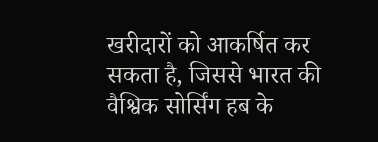खरीदारों को आकर्षित कर सकता है, जिससे भारत की वैश्विक सोर्सिंग हब के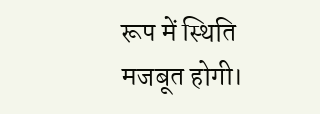रूप में स्थिति मजबूत होगी।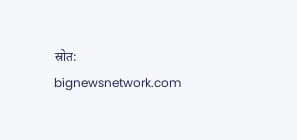स्रोत: bignewsnetwork.com